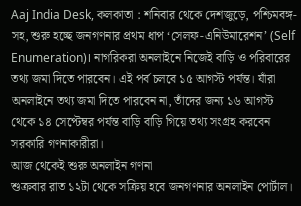Aaj India Desk, কলকাতা : শনিবার থেকে দেশজুড়ে, পশ্চিমবঙ্গ-সহ, শুরু হচ্ছে জনগণনার প্রথম ধাপ ‘সেলফ-এনিউমারেশন’ (Self Enumeration)। নাগরিকরা অনলাইনে নিজেই বাড়ি ও পরিবারের তথ্য জমা দিতে পারবেন। এই পর্ব চলবে ১৫ আগস্ট পর্যন্ত। যাঁরা অনলাইনে তথ্য জমা দিতে পারবেন না, তাঁদের জন্য ১৬ আগস্ট থেকে ১৪ সেপ্টেম্বর পর্যন্ত বাড়ি বাড়ি গিয়ে তথ্য সংগ্রহ করবেন সরকারি গণনাকারীরা।
আজ থেকেই শুরু অনলাইন গণনা
শুক্রবার রাত ১২টা থেকে সক্রিয় হবে জনগণনার অনলাইন পোর্টাল।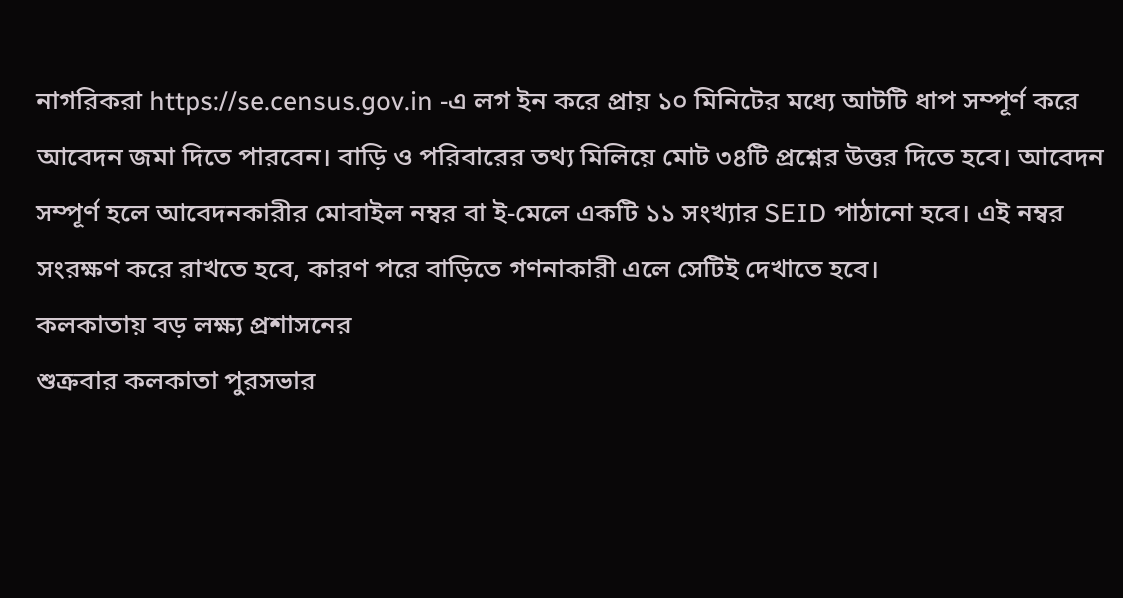নাগরিকরা https://se.census.gov.in -এ লগ ইন করে প্রায় ১০ মিনিটের মধ্যে আটটি ধাপ সম্পূর্ণ করে আবেদন জমা দিতে পারবেন। বাড়ি ও পরিবারের তথ্য মিলিয়ে মোট ৩৪টি প্রশ্নের উত্তর দিতে হবে। আবেদন সম্পূর্ণ হলে আবেদনকারীর মোবাইল নম্বর বা ই-মেলে একটি ১১ সংখ্যার SEID পাঠানো হবে। এই নম্বর সংরক্ষণ করে রাখতে হবে, কারণ পরে বাড়িতে গণনাকারী এলে সেটিই দেখাতে হবে।
কলকাতায় বড় লক্ষ্য প্রশাসনের
শুক্রবার কলকাতা পুরসভার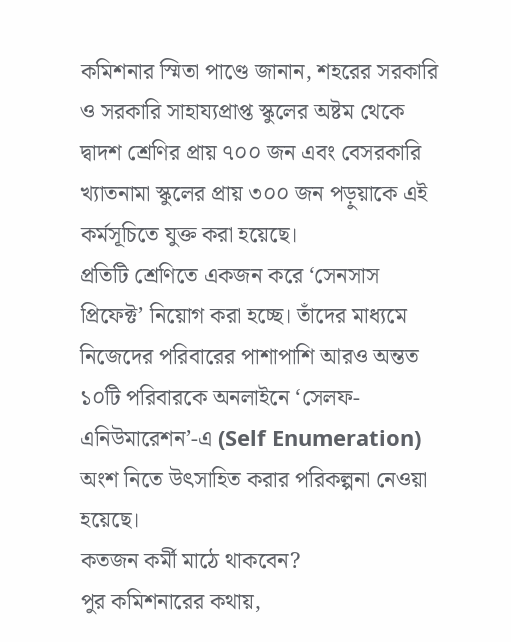কমিশনার স্মিতা পাণ্ডে জানান, শহরের সরকারি ও সরকারি সাহায্যপ্রাপ্ত স্কুলের অষ্টম থেকে দ্বাদশ শ্রেণির প্রায় ৭০০ জন এবং বেসরকারি খ্যাতনামা স্কুলের প্রায় ৩০০ জন পড়ুয়াকে এই কর্মসূচিতে যুক্ত করা হয়েছে।
প্রতিটি শ্রেণিতে একজন করে ‘সেনসাস প্রিফেক্ট’ নিয়োগ করা হচ্ছে। তাঁদের মাধ্যমে নিজেদের পরিবারের পাশাপাশি আরও অন্তত ১০টি পরিবারকে অনলাইনে ‘সেলফ-এনিউমারেশন’-এ (Self Enumeration) অংশ নিতে উৎসাহিত করার পরিকল্পনা নেওয়া হয়েছে।
কতজন কর্মী মাঠে থাকবেন?
পুর কমিশনারের কথায়,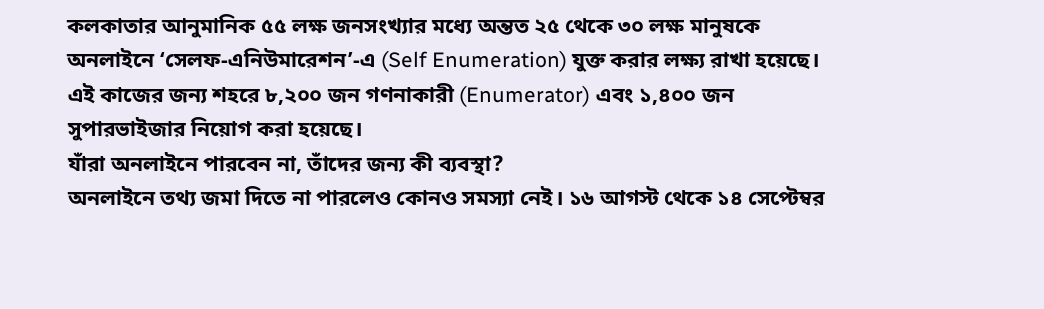কলকাতার আনুমানিক ৫৫ লক্ষ জনসংখ্যার মধ্যে অন্তত ২৫ থেকে ৩০ লক্ষ মানুষকে অনলাইনে ‘সেলফ-এনিউমারেশন’-এ (Self Enumeration) যুক্ত করার লক্ষ্য রাখা হয়েছে। এই কাজের জন্য শহরে ৮,২০০ জন গণনাকারী (Enumerator) এবং ১,৪০০ জন সুপারভাইজার নিয়োগ করা হয়েছে।
যাঁরা অনলাইনে পারবেন না, তাঁদের জন্য কী ব্যবস্থা?
অনলাইনে তথ্য জমা দিতে না পারলেও কোনও সমস্যা নেই। ১৬ আগস্ট থেকে ১৪ সেপ্টেম্বর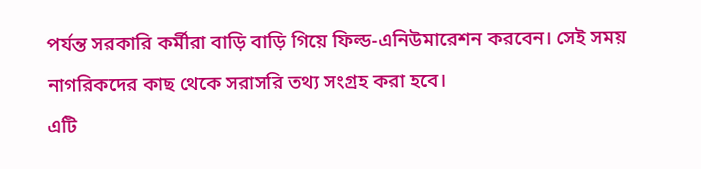পর্যন্ত সরকারি কর্মীরা বাড়ি বাড়ি গিয়ে ফিল্ড-এনিউমারেশন করবেন। সেই সময় নাগরিকদের কাছ থেকে সরাসরি তথ্য সংগ্রহ করা হবে।
এটি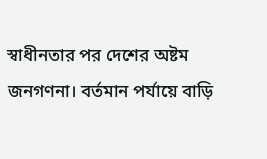স্বাধীনতার পর দেশের অষ্টম জনগণনা। বর্তমান পর্যায়ে বাড়ি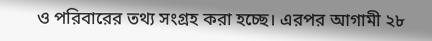ও পরিবারের তথ্য সংগ্রহ করা হচ্ছে। এরপর আগামী ২৮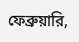ফেব্রুয়ারি,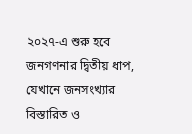২০২৭-এ শুরু হবে জনগণনার দ্বিতীয় ধাপ, যেখানে জনসংখ্যার বিস্তারিত ও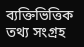ব্যক্তিভিত্তিক তথ্য সংগ্রহ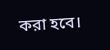করা হবে।